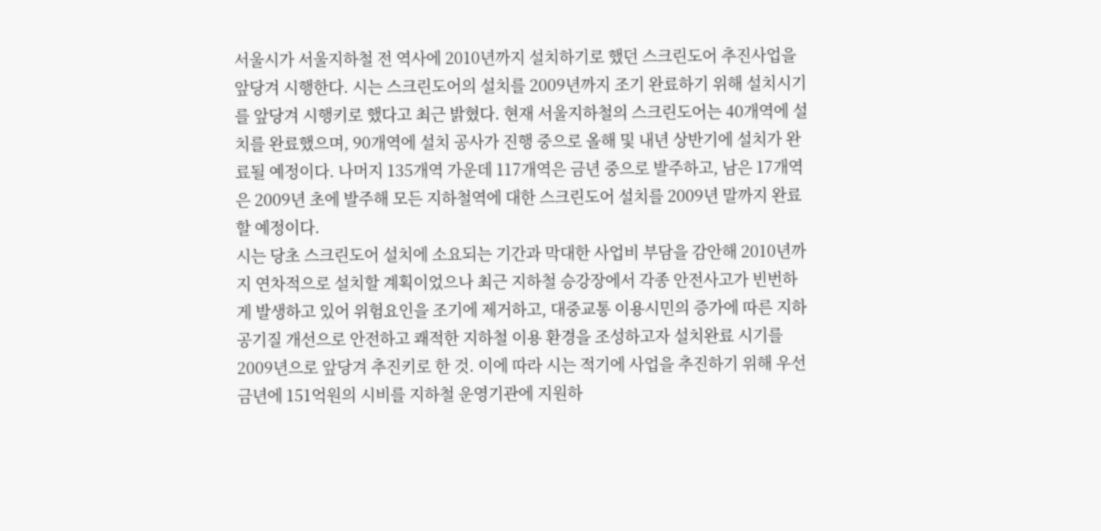서울시가 서울지하철 전 역사에 2010년까지 설치하기로 했던 스크린도어 추진사업을 앞당겨 시행한다. 시는 스크린도어의 설치를 2009년까지 조기 완료하기 위해 설치시기를 앞당겨 시행키로 했다고 최근 밝혔다. 현재 서울지하철의 스크린도어는 40개역에 설치를 완료했으며, 90개역에 설치 공사가 진행 중으로 올해 및 내년 상반기에 설치가 완료될 예정이다. 나머지 135개역 가운데 117개역은 금년 중으로 발주하고, 남은 17개역은 2009년 초에 발주해 모든 지하철역에 대한 스크린도어 설치를 2009년 말까지 완료할 예정이다.
시는 당초 스크린도어 설치에 소요되는 기간과 막대한 사업비 부담을 감안해 2010년까지 연차적으로 설치할 계획이었으나 최근 지하철 승강장에서 각종 안전사고가 빈번하게 발생하고 있어 위험요인을 조기에 제거하고, 대중교통 이용시민의 증가에 따른 지하 공기질 개선으로 안전하고 쾌적한 지하철 이용 환경을 조성하고자 설치완료 시기를 2009년으로 앞당겨 추진키로 한 것. 이에 따라 시는 적기에 사업을 추진하기 위해 우선 금년에 151억원의 시비를 지하철 운영기관에 지원하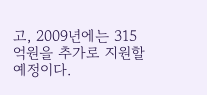고, 2009년에는 315억원을 추가로 지원할 예정이다.